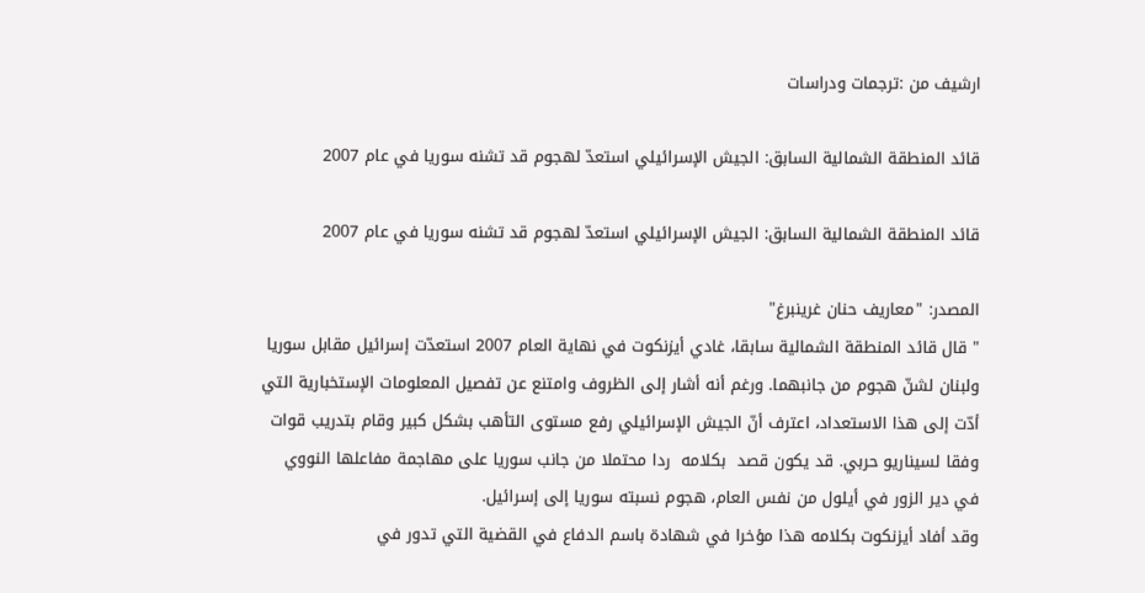ارشيف من :ترجمات ودراسات

قائد المنطقة الشمالية السابق: الجيش الإسرائيلي استعدّ لهجوم قد تشنه سوريا في عام 2007

قائد المنطقة الشمالية السابق: الجيش الإسرائيلي استعدّ لهجوم قد تشنه سوريا في عام 2007

المصدر: "معاريف حنان غرينبرغ"
" قال قائد المنطقة الشمالية سابقا، غادي أيزنكوت في نهاية العام 2007 استعدّت إسرائيل مقابل سوريا ولبنان لشنّ هجوم من جانبهما. ورغم أنه أشار إلى الظروف وامتنع عن تفصيل المعلومات الإستخبارية التي أدّت إلى هذا الاستعداد، اعترف أنّ الجيش الإسرائيلي رفع مستوى التأهب بشكل كبير وقام بتدريب قوات وفقا لسيناريو حربي. قد يكون قصد  بكلامه  ردا محتملا من جانب سوريا على مهاجمة مفاعلها النووي في دير الزور في أيلول من نفس العام، هجوم نسبته سوريا إلى إسرائيل.
وقد أفاد أيزنكوت بكلامه هذا مؤخرا في شهادة باسم الدفاع في القضية التي تدور في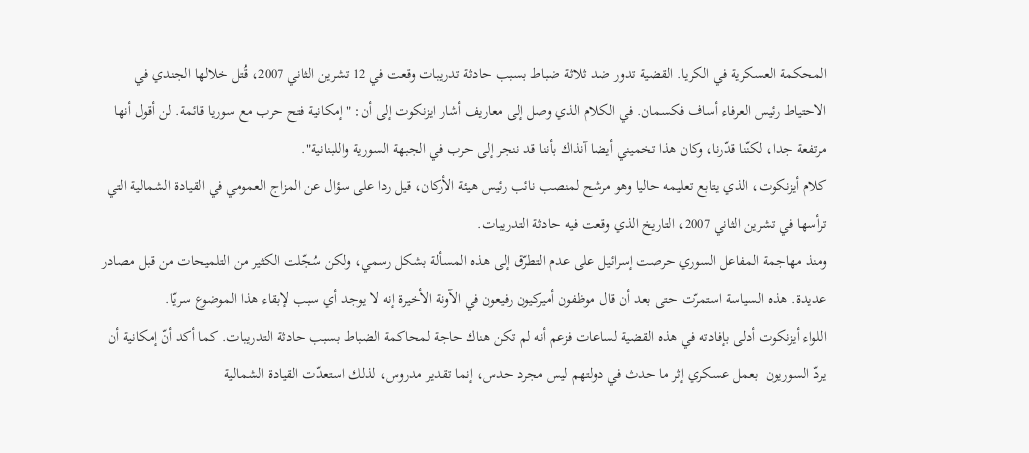المحكمة العسكرية في الكريا. القضية تدور ضد ثلاثة ضباط بسبب حادثة تدريبات وقعت في 12 تشرين الثاني 2007، قُتل خلالها الجندي في الاحتياط رئيس العرفاء أساف فكسمان. في الكلام الذي وصل إلى معاريف أشار ايزنكوت إلى أن: "إمكانية فتح حرب مع سوريا قائمة. لن أقول أنها مرتفعة جدا، لكنّنا قدّرنا، وكان هذا تخميني أيضا آنذاك بأننا قد ننجر إلى حرب في الجبهة السورية واللبنانية".
كلام أيزنكوت، الذي يتابع تعليمه حاليا وهو مرشح لمنصب نائب رئيس هيئة الأركان، قيل ردا على سؤال عن المزاج العمومي في القيادة الشمالية التي ترأسها في تشرين الثاني 2007، التاريخ الذي وقعت فيه حادثة التدريبات.
ومنذ مهاجمة المفاعل السوري حرصت إسرائيل على عدم التطرّق إلى هذه المسألة بشكل رسمي، ولكن سُجّلت الكثير من التلميحات من قبل مصادر عديدة. هذه السياسة استمرّت حتى بعد أن قال موظفون أميركيون رفيعون في الآونة الأخيرة إنه لا يوجد أي سبب لإبقاء هذا الموضوع سريّا.
اللواء أيزنكوت أدلى بإفادته في هذه القضية لساعات فزعم أنه لم تكن هناك حاجة لمحاكمة الضباط بسبب حادثة التدريبات. كما أكد أنّ إمكانية أن يردّ السوريون  بعمل عسكري إثر ما حدث في دولتهم ليس مجرد حدس، إنما تقدير مدروس، لذلك استعدّت القيادة الشمالية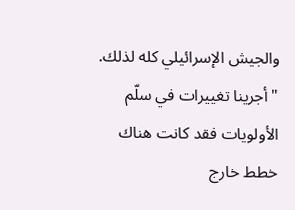والجيش الإسرائيلي كله لذلك.
"أجرينا تغييرات في سلّم الأولويات فقد كانت هناك خطط خارج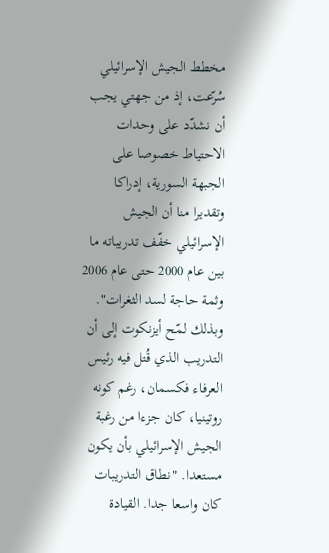مخطط الجيش الإسرائيلي سُرّعت، إذ من جهتي يجب أن نشدّد على وحدات الاحتياط خصوصا على الجبهة السورية، إدراكا وتقديرا منا أن الجيش الإسرائيلي خفّف تدريباته ما بين عام 2000 حتى عام 2006 وثمة حاجة لسد الثغرات".
وبذلك لمّح أيزنكوت إلى أن التدريب الذي قُتل فيه رئيس العرفاء فكسمان، رغم كونه روتينيا، كان جزءا من رغبة الجيش الإسرائيلي بأن يكون مستعدا. "نطاق التدريبات كان واسعا جدا. القيادة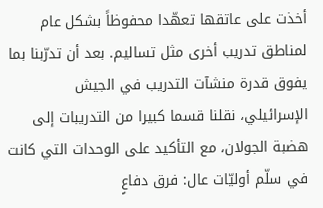أخذت على عاتقها تعهّدا محفوظاً بشكل عام لمناطق تدريب أخرى مثل تساليم. بعد أن تدرّبنا بما يفوق قدرة منشآت التدريب في الجيش الإسرائيلي، نقلنا قسما كبيرا من التدريبات إلى هضبة الجولان، مع التأكيد على الوحدات التي كانت في سلّم أوليّات عال: فرق دفاعٍ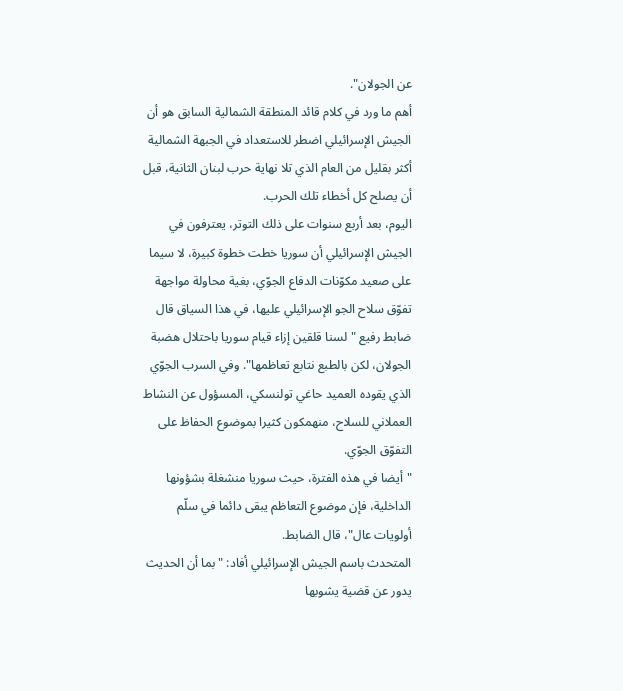عن الجولان".
أهم ما ورد في كلام قائد المنطقة الشمالية السابق هو أن الجيش الإسرائيلي اضطر للاستعداد في الجبهة الشمالية أكثر بقليل من العام الذي تلا نهاية حرب لبنان الثانية، قبل أن يصلح كل أخطاء تلك الحرب.
اليوم، بعد أربع سنوات على ذلك التوتر، يعترفون في الجيش الإسرائيلي أن سوريا خطت خطوة كبيرة، لا سيما على صعيد مكوّنات الدفاع الجوّي، بغية محاولة مواجهة تفوّق سلاح الجو الإسرائيلي عليها، في هذا السياق قال ضابط رفيع "لسنا قلقين إزاء قيام سوريا باحتلال هضبة الجولان، لكن بالطبع نتابع تعاظمها". وفي السرب الجوّي الذي يقوده العميد حاغي تولنسكي، المسؤول عن النشاط العملاني للسلاح، منهمكون كثيرا بموضوع الحفاظ على التفوّق الجوّي.
"أيضا في هذه الفترة، حيث سوريا منشغلة بشؤونها الداخلية، فإن موضوع التعاظم يبقى دائما في سلّم أولويات عال"، قال الضابط.
المتحدث باسم الجيش الإسرائيلي أفاد: "بما أن الحديث يدور عن قضية يشوبها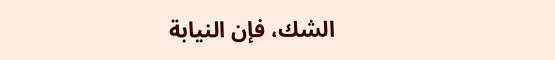الشك، فإن النيابة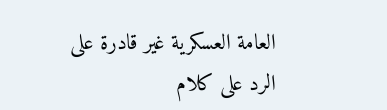العامة العسكرية غير قادرة على الرد على كلام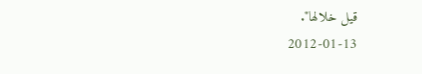قيل خلالها".
2012-01-13